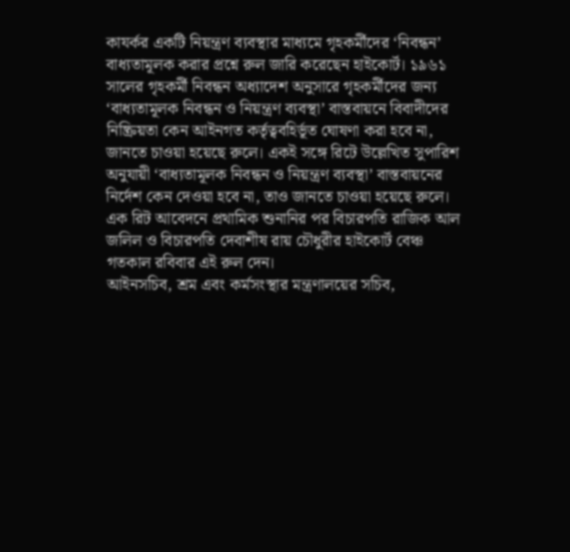কাযর্কর একটি নিয়ন্ত্রণ ব্যবস্থার মাধ্যমে গৃহকর্মীদের ‘নিবন্ধন’ বাধ্যতামূলক করার প্রশ্নে রুল জারি করেছেন হাইকোর্ট। ১৯৬১ সালের গৃহকর্মী নিবন্ধন অধ্যাদেশ অনুসারে গৃহকর্মীদের জন্য ‘বাধ্যতামূলক নিবন্ধন ও নিয়ন্ত্রণ ব্যবস্থা’ বাস্তবায়নে বিবাদীদের নিষ্ক্রিয়তা কেন আইনগত কর্তৃত্ববহির্ভূত ঘোষণা করা হবে না, জানতে চাওয়া হয়েছে রুলে। একই সঙ্গে রিটে উল্লেখিত সুপারিশ অনুযায়ী ‘বাধ্যতামূলক নিবন্ধন ও নিয়ন্ত্রণ ব্যবস্থা’ বাস্তবায়নের নির্দেশ কেন দেওয়া হবে না, তাও জানতে চাওয়া হয়েছে রুলে।
এক রিট আবেদনে প্রথামিক শুনানির পর বিচারপতি রাজিক আল জলিল ও বিচারপতি দেবাশীষ রায় চৌধুরীর হাইকোর্ট বেঞ্চ গতকাল রবিবার এই রুল দেন।
আইনসচিব, শ্রম এবং কর্মসংস্থার মন্ত্রণালয়ের সচিব,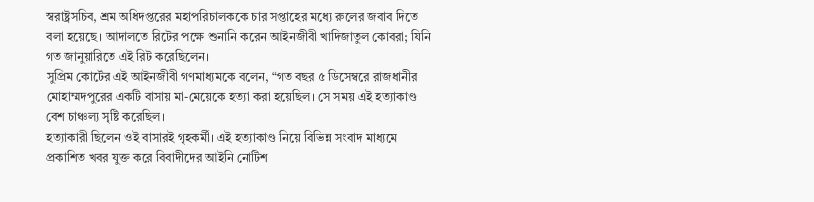স্বরাষ্ট্রসচিব, শ্রম অধিদপ্তরের মহাপরিচালককে চার সপ্তাহের মধ্যে রুলের জবাব দিতে বলা হয়েছে। আদালতে রিটের পক্ষে শুনানি করেন আইনজীবী খাদিজাতুল কোবরা; যিনি গত জানুয়ারিতে এই রিট করেছিলেন।
সুপ্রিম কোর্টের এই আইনজীবী গণমাধ্যমকে বলেন, “গত বছর ৫ ডিসেম্বরে রাজধানীর মোহাম্মদপুরের একটি বাসায় মা-মেয়েকে হত্যা করা হয়েছিল। সে সময় এই হত্যাকাণ্ড বেশ চাঞ্চল্য সৃষ্টি করেছিল।
হত্যাকারী ছিলেন ওই বাসারই গৃহকর্মী। এই হত্যাকাণ্ড নিয়ে বিভিন্ন সংবাদ মাধ্যমে প্রকাশিত খবর যুক্ত করে বিবাদীদের আইনি নোটিশ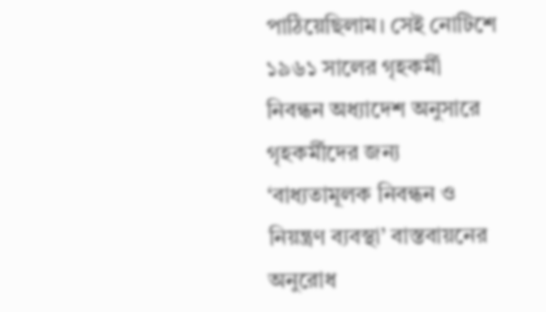পাঠিয়েছিলাম। সেই নোটিশে ১৯৬১ সালের গৃহকর্মী নিবন্ধন অধ্যাদেশ অনুসারে গৃহকর্মীদের জন্য ‘বাধ্যতামূলক নিবন্ধন ও নিয়ন্ত্রণ ব্যবস্থা’ বাস্তবায়নের অনুরোধ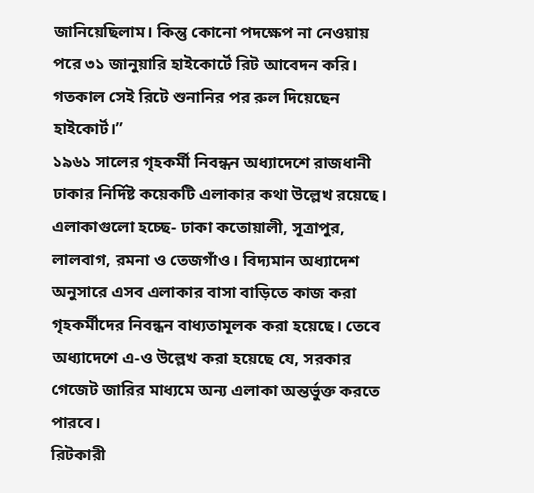জানিয়েছিলাম। কিন্তু কোনো পদক্ষেপ না নেওয়ায় পরে ৩১ জানুয়ারি হাইকোর্টে রিট আবেদন করি।
গতকাল সেই রিটে শুনানির পর রুল দিয়েছেন হাইকোর্ট।”
১৯৬১ সালের গৃহকর্মী নিবন্ধন অধ্যাদেশে রাজধানী ঢাকার নির্দিষ্ট কয়েকটি এলাকার কথা উল্লেখ রয়েছে। এলাকাগুলো হচ্ছে- ঢাকা কতোয়ালী, সূত্রাপুর, লালবাগ, রমনা ও তেজগাঁও। বিদ্যমান অধ্যাদেশ অনুসারে এসব এলাকার বাসা বাড়িতে কাজ করা গৃহকর্মীদের নিবন্ধন বাধ্যতামূলক করা হয়েছে। তেবে অধ্যাদেশে এ-ও উল্লেখ করা হয়েছে যে, সরকার গেজেট জারির মাধ্যমে অন্য এলাকা অন্তর্ভুক্ত করতে পারবে।
রিটকারী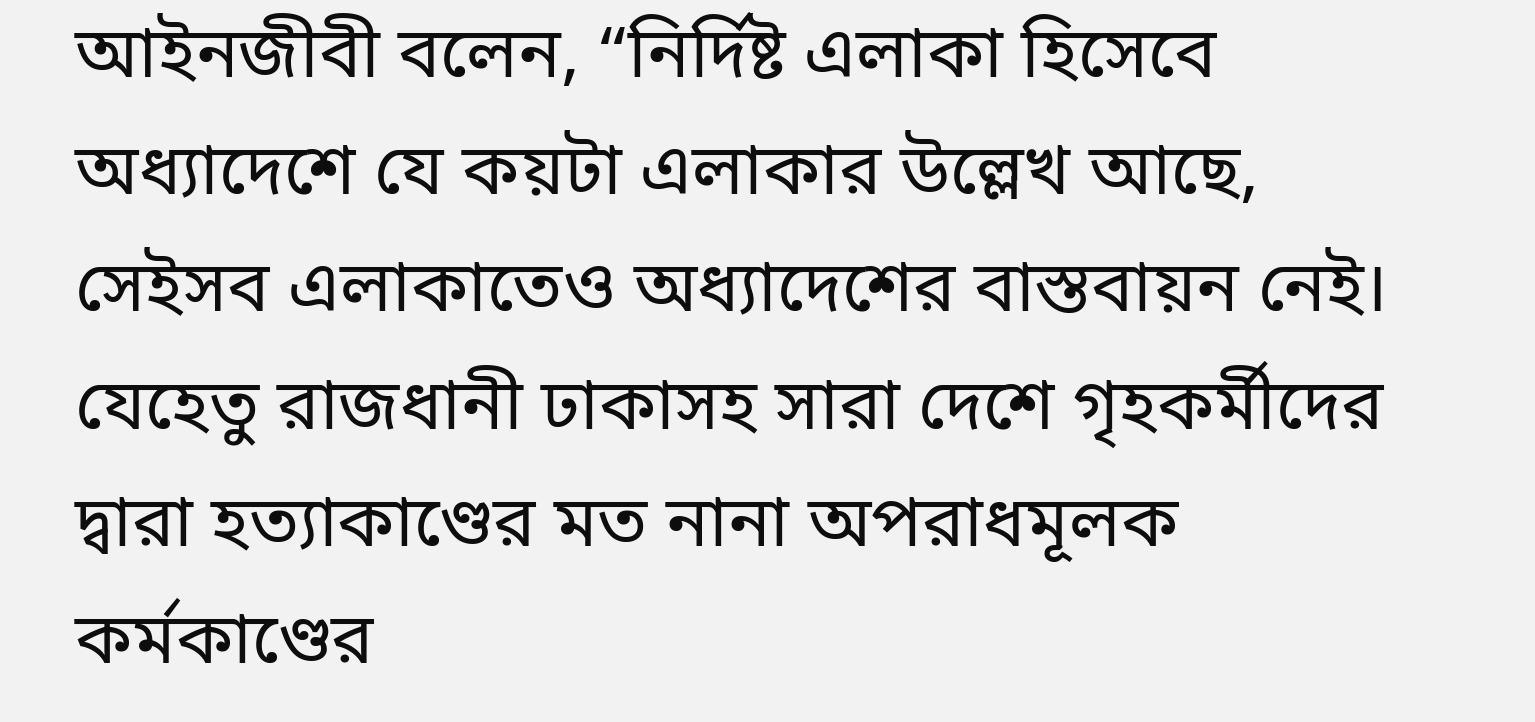আইনজীবী বলেন, “নির্দিষ্ট এলাকা হিসেবে অধ্যাদেশে যে কয়টা এলাকার উল্লেখ আছে, সেইসব এলাকাতেও অধ্যাদেশের বাস্তবায়ন নেই। যেহেতু রাজধানী ঢাকাসহ সারা দেশে গৃহকর্মীদের দ্বারা হত্যাকাণ্ডের মত নানা অপরাধমূলক কর্মকাণ্ডের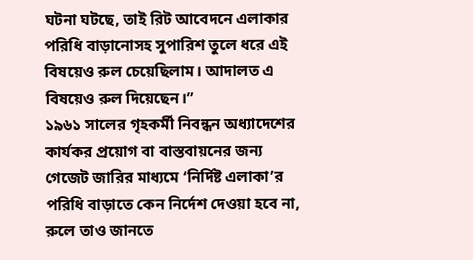ঘটনা ঘটছে, তাই রিট আবেদনে এলাকার পরিধি বাড়ানোসহ সুপারিশ তুলে ধরে এই বিষয়েও রুল চেয়েছিলাম। আদালত এ বিষয়েও রুল দিয়েছেন।”
১৯৬১ সালের গৃহকর্মী নিবন্ধন অধ্যাদেশের কার্যকর প্রয়োগ বা বাস্তবায়নের জন্য গেজেট জারির মাধ্যমে ‘নির্দিষ্ট এলাকা’র পরিধি বাড়াতে কেন নির্দেশ দেওয়া হবে না, রুলে তাও জানতে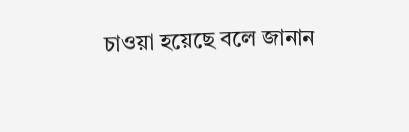চাওয়া হয়েছে বলে জানান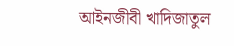আইনজীবী খাদিজাতুল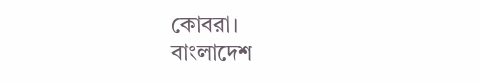কোবরা।
বাংলাদেশ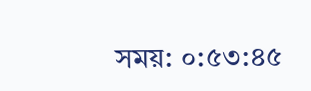সময়: ০:৫৩:৪৫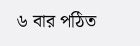৬ বার পঠিত